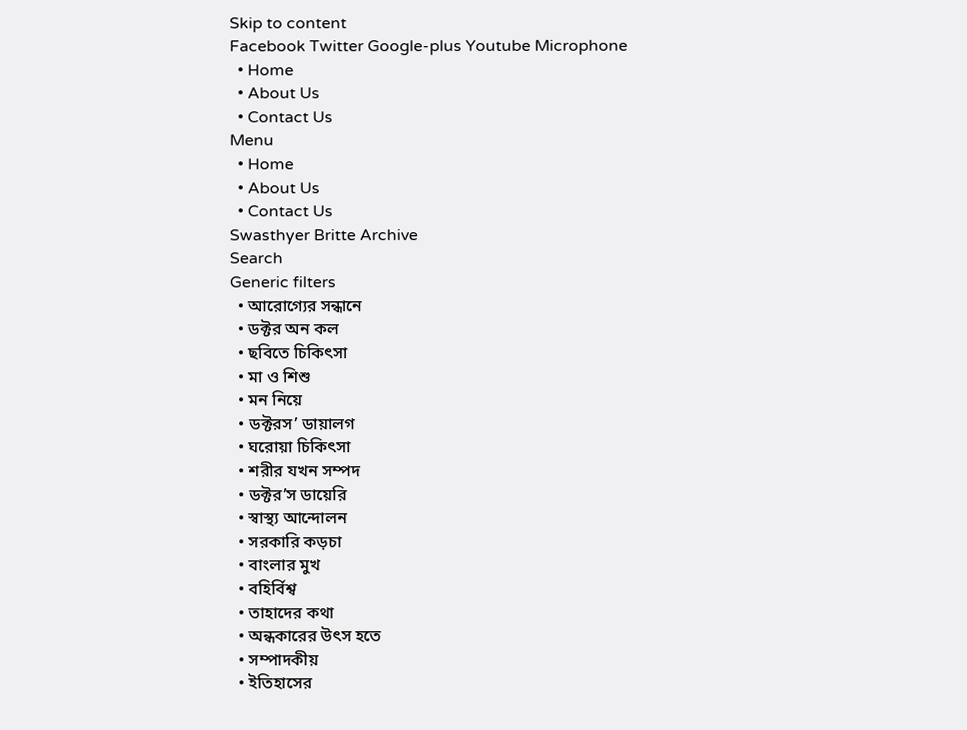Skip to content
Facebook Twitter Google-plus Youtube Microphone
  • Home
  • About Us
  • Contact Us
Menu
  • Home
  • About Us
  • Contact Us
Swasthyer Britte Archive
Search
Generic filters
  • আরোগ্যের সন্ধানে
  • ডক্টর অন কল
  • ছবিতে চিকিৎসা
  • মা ও শিশু
  • মন নিয়ে
  • ডক্টরস’ ডায়ালগ
  • ঘরোয়া চিকিৎসা
  • শরীর যখন সম্পদ
  • ডক্টর’স ডায়েরি
  • স্বাস্থ্য আন্দোলন
  • সরকারি কড়চা
  • বাংলার মুখ
  • বহির্বিশ্ব
  • তাহাদের কথা
  • অন্ধকারের উৎস হতে
  • সম্পাদকীয়
  • ইতিহাসের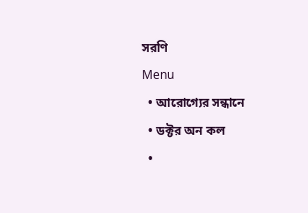সরণি
Menu
  • আরোগ্যের সন্ধানে
  • ডক্টর অন কল
  •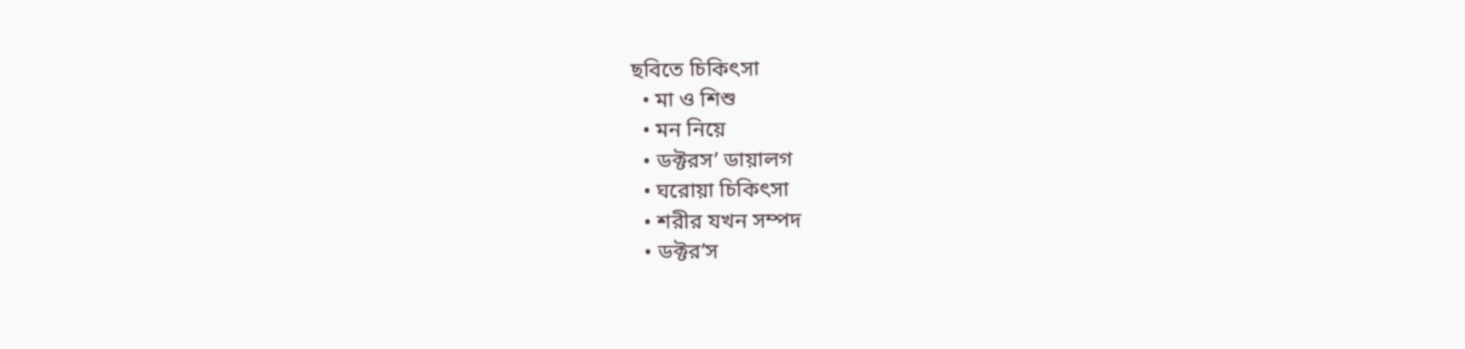ছবিতে চিকিৎসা
  • মা ও শিশু
  • মন নিয়ে
  • ডক্টরস’ ডায়ালগ
  • ঘরোয়া চিকিৎসা
  • শরীর যখন সম্পদ
  • ডক্টর’স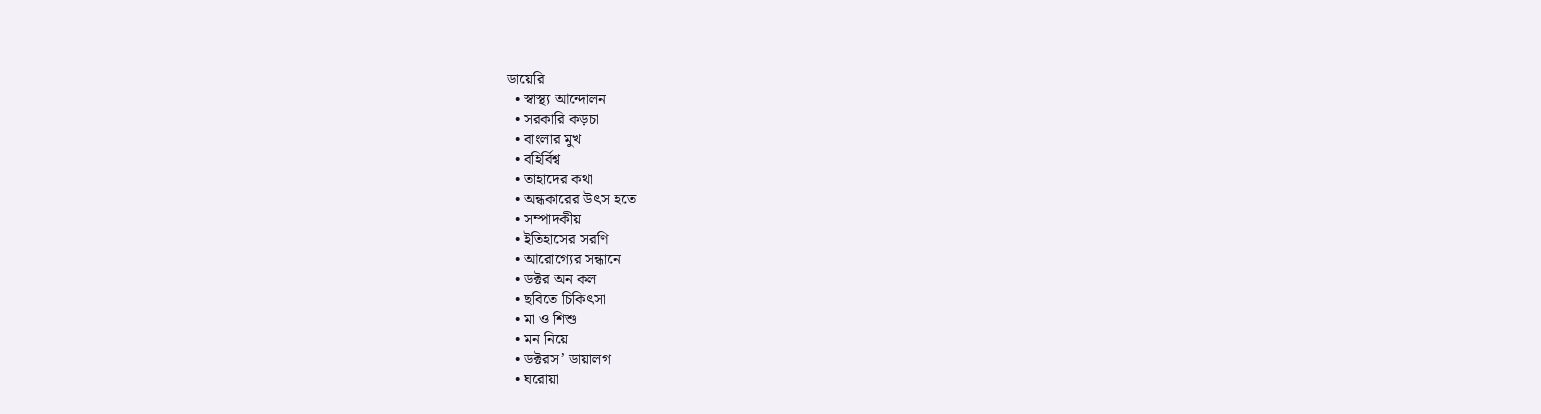ডায়েরি
  • স্বাস্থ্য আন্দোলন
  • সরকারি কড়চা
  • বাংলার মুখ
  • বহির্বিশ্ব
  • তাহাদের কথা
  • অন্ধকারের উৎস হতে
  • সম্পাদকীয়
  • ইতিহাসের সরণি
  • আরোগ্যের সন্ধানে
  • ডক্টর অন কল
  • ছবিতে চিকিৎসা
  • মা ও শিশু
  • মন নিয়ে
  • ডক্টরস’ ডায়ালগ
  • ঘরোয়া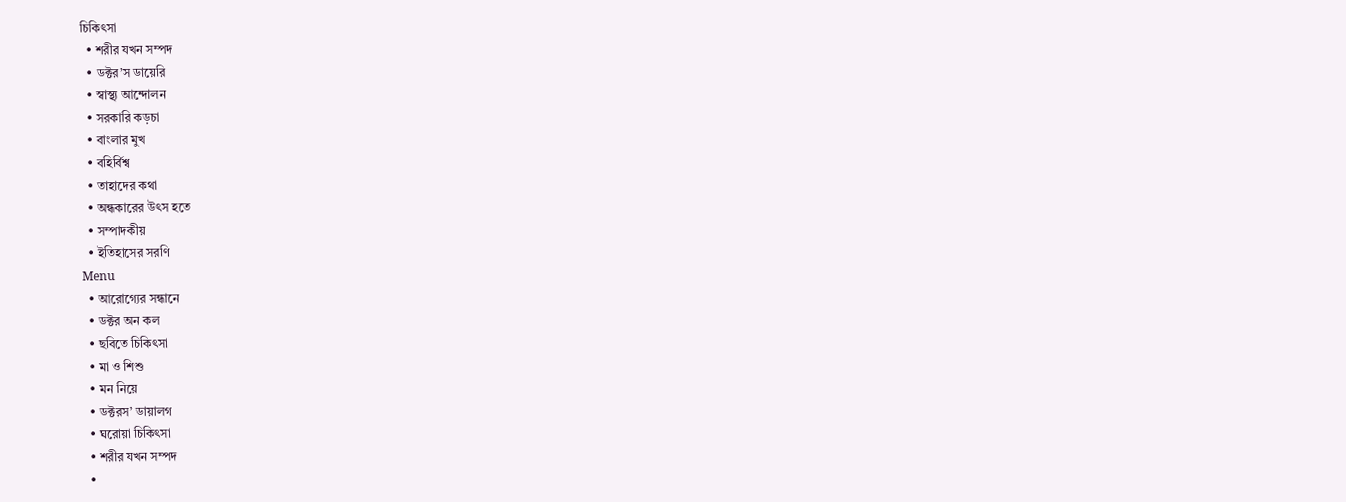চিকিৎসা
  • শরীর যখন সম্পদ
  • ডক্টর’স ডায়েরি
  • স্বাস্থ্য আন্দোলন
  • সরকারি কড়চা
  • বাংলার মুখ
  • বহির্বিশ্ব
  • তাহাদের কথা
  • অন্ধকারের উৎস হতে
  • সম্পাদকীয়
  • ইতিহাসের সরণি
Menu
  • আরোগ্যের সন্ধানে
  • ডক্টর অন কল
  • ছবিতে চিকিৎসা
  • মা ও শিশু
  • মন নিয়ে
  • ডক্টরস’ ডায়ালগ
  • ঘরোয়া চিকিৎসা
  • শরীর যখন সম্পদ
  •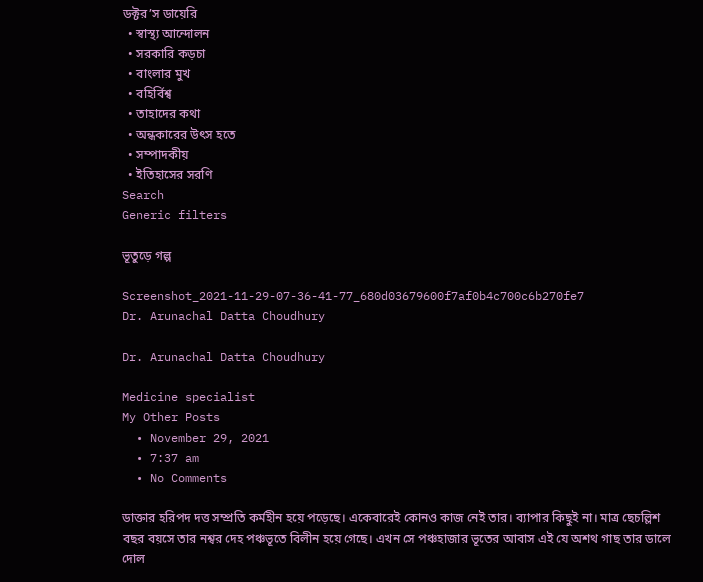ডক্টর’স ডায়েরি
  • স্বাস্থ্য আন্দোলন
  • সরকারি কড়চা
  • বাংলার মুখ
  • বহির্বিশ্ব
  • তাহাদের কথা
  • অন্ধকারের উৎস হতে
  • সম্পাদকীয়
  • ইতিহাসের সরণি
Search
Generic filters

ভূতুড়ে গল্প

Screenshot_2021-11-29-07-36-41-77_680d03679600f7af0b4c700c6b270fe7
Dr. Arunachal Datta Choudhury

Dr. Arunachal Datta Choudhury

Medicine specialist
My Other Posts
  • November 29, 2021
  • 7:37 am
  • No Comments

ডাক্তার হরিপদ দত্ত সম্প্রতি কর্মহীন হয়ে পড়েছে। একেবারেই কোনও কাজ নেই তার। ব্যাপার কিছুই না। মাত্র ছেচল্লিশ বছর বয়সে তার নশ্বর দেহ পঞ্চভূতে বিলীন হয়ে গেছে। এখন সে পঞ্চহাজার ভূতের আবাস এই যে অশথ গাছ তার ডালে দোল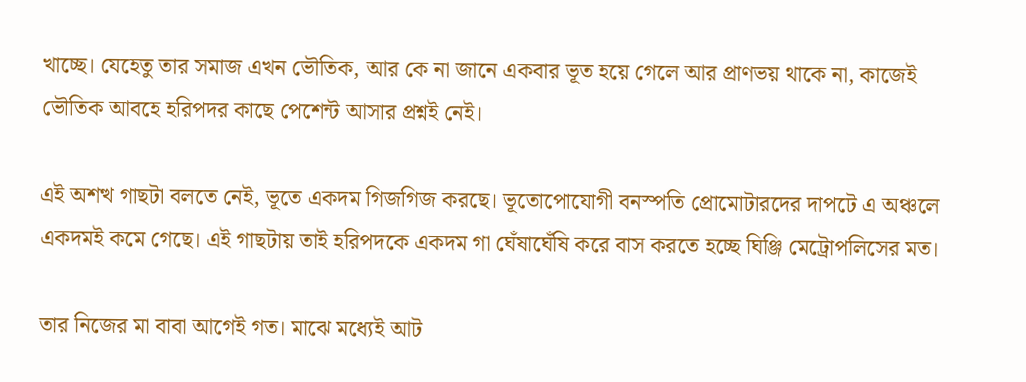খাচ্ছে। যেহেতু তার সমাজ এখন ভৌতিক, আর কে না জানে একবার ভূত হয়ে গেলে আর প্রাণভয় থাকে না, কাজেই ভৌতিক আবহে হরিপদর কাছে পেশেন্ট আসার প্রশ্নই নেই।

এই অশত্থ গাছটা বলতে নেই, ভূতে একদম গিজগিজ করছে। ভূতোপোযোগী বনস্পতি প্রোমোটারদের দাপটে এ অঞ্চলে একদমই কমে গেছে। এই গাছটায় তাই হরিপদকে একদম গা ঘেঁষাঘেঁষি করে বাস করতে হচ্ছে ঘিঞ্জি মেট্রোপলিসের মত।

তার নিজের মা বাবা আগেই গত। মাঝে মধ্যেই আট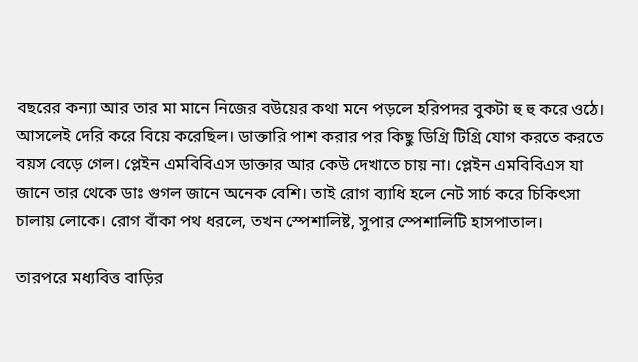বছরের কন্যা আর তার মা মানে নিজের বউয়ের কথা মনে পড়লে হরিপদর বুকটা হু হু করে ওঠে। আসলেই দেরি করে বিয়ে করেছিল। ডাক্তারি পাশ করার পর কিছু ডিগ্রি টিগ্রি যোগ করতে করতে বয়স বেড়ে গেল। প্লেইন এমবিবিএস ডাক্তার আর কেউ দেখাতে চায় না। প্লেইন এমবিবিএস যা জানে তার থেকে ডাঃ গুগল জানে অনেক বেশি। তাই রোগ ব্যাধি হলে নেট সার্চ করে চিকিৎসা চালায় লোকে। রোগ বাঁকা পথ ধরলে, তখন স্পেশালিষ্ট, সুপার স্পেশালিটি হাসপাতাল।

তারপরে মধ্যবিত্ত বাড়ির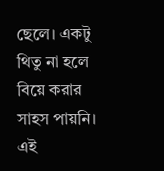ছেলে। একটু থিতু না হলে বিয়ে করার সাহস পায়নি। এই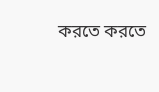করতে করতে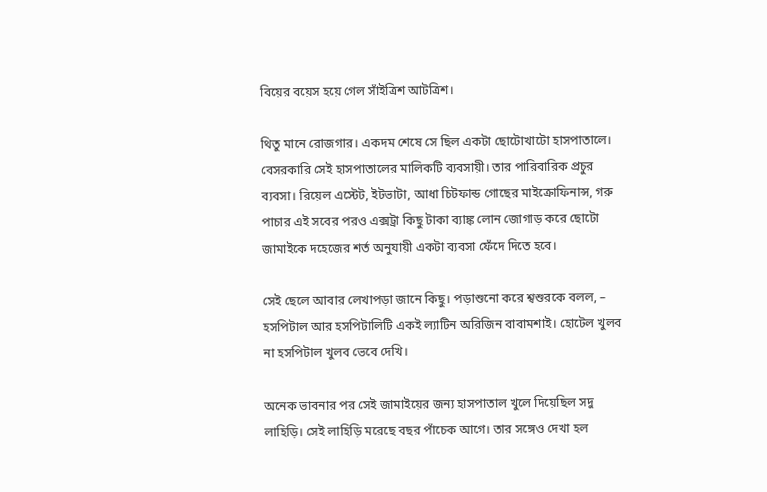বিয়ের বয়েস হয়ে গেল সাঁইত্রিশ আটত্রিশ।

থিতু মানে রোজগার। একদম শেষে সে ছিল একটা ছোটোখাটো হাসপাতালে। বেসরকারি সেই হাসপাতালের মালিকটি ব্যবসায়ী। তার পারিবারিক প্রচুর ব্যবসা। রিয়েল এস্টেট, ইটভাটা, আধা চিটফান্ড গোছের মাইক্রোফিনান্স, গরু পাচার এই সবের পরও এক্সট্রা কিছু টাকা ব্যাঙ্ক লোন জোগাড় করে ছোটো জামাইকে দহেজের শর্ত অনুযায়ী একটা ব্যবসা ফেঁদে দিতে হবে।

সেই ছেলে আবার লেখাপড়া জানে কিছু। পড়াশুনো করে শ্বশুরকে বলল, – হসপিটাল আর হসপিটালিটি একই ল্যাটিন অরিজিন বাবামশাই। হোটেল খুলব না হসপিটাল খুলব ভেবে দেখি।

অনেক ভাবনার পর সেই জামাইয়ের জন্য হাসপাতাল খুলে দিয়েছিল সদু লাহিড়ি। সেই লাহিড়ি মরেছে বছর পাঁচেক আগে। তার সঙ্গেও দেখা হল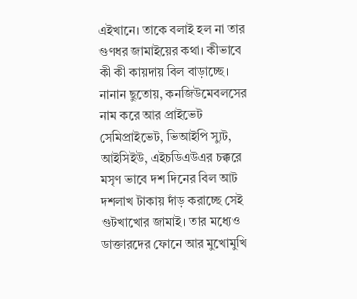এইখানে। তাকে বলাই হল না তার গুণধর জামাইয়ের কথা। কীভাবে কী কী কায়দায় বিল বাড়াচ্ছে। নানান ছুতোয়, কনজিউমেবলসের নাম করে আর প্রাইভেট সেমিপ্রাইভেট, ভিআইপি স্যুট, আইসিইউ, এইচডিএউএর চক্করে মসৃণ ভাবে দশ দিনের বিল আট দশলাখ টাকায় দাঁড় করাচ্ছে সেই গুটখাখোর জামাই। তার মধ্যেও ডাক্তারদের ফোনে আর মুখোমুখি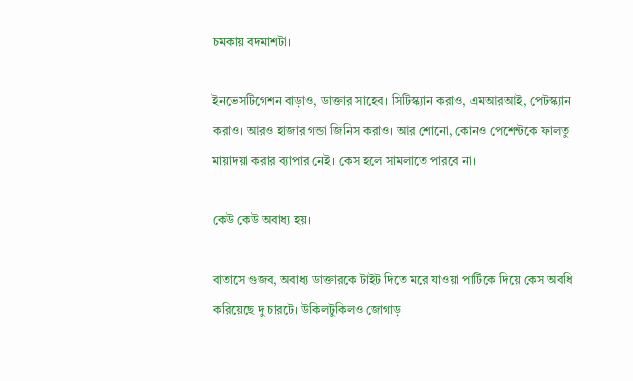চমকায় বদমাশটা।

ইনভেসটিগেশন বাড়াও, ডাক্তার সাহেব। সিটিস্ক্যান করাও, এমআরআই, পেটস্ক্যান করাও। আরও হাজার গন্ডা জিনিস করাও। আর শোনো, কোনও পেশেন্টকে ফালতু মায়াদয়া করার ব্যাপার নেই। কেস হলে সামলাতে পারবে না।

কেউ কেউ অবাধ্য হয়।

বাতাসে গুজব, অবাধ্য ডাক্তারকে টাইট দিতে মরে যাওয়া পার্টিকে দিয়ে কেস অবধি করিয়েছে দু চারটে। উকিলটুকিলও জোগাড়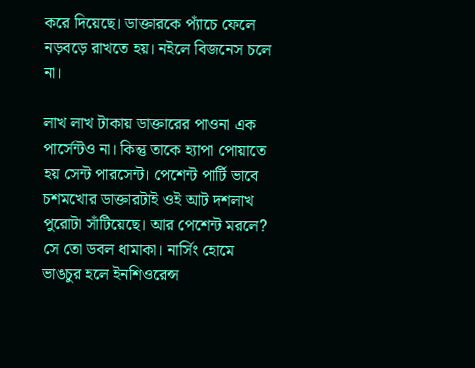করে দিয়েছে। ডাক্তারকে প্যাঁচে ফেলে নড়বড়ে রাখতে হয়। নইলে বিজনেস চলে না।

লাখ লাখ টাকায় ডাক্তারের পাওনা এক পার্সেন্টও না। কিন্তু তাকে হ্যাপা পোয়াতে হয় সেন্ট পারসেন্ট। পেশেন্ট পার্টি ভাবে চশমখোর ডাক্তারটাই ওই আট দশলাখ পুরোটা সাঁটিয়েছে। আর পেশেন্ট মরলে? সে তো ডবল ধামাকা। নার্সিং হোমে ভাঙচুর হলে ইনশিওরেন্স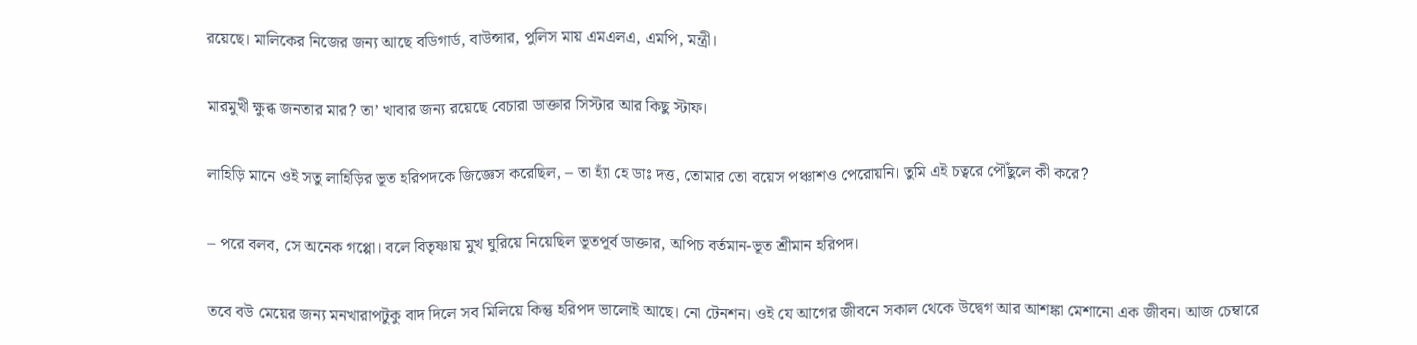রয়েছে। মালিকের নিজের জন্য আছে বডিগার্ড, বাউন্সার, পুলিস মায় এমএলএ, এমপি, মন্ত্রী।

মারমুখী ক্ষুব্ধ জনতার মার? তা’ খাবার জন্য রয়েছে বেচারা ডাক্তার সিস্টার আর কিছু স্টাফ।

লাহিড়ি মানে ওই সতু লাহিড়ির ভূত হরিপদকে জিজ্ঞেস করেছিল, – তা হ্যাঁ হে ডাঃ দত্ত, তোমার তো বয়েস পঞ্চাশও পেরোয়নি। তুমি এই চত্বরে পৌঁছুলে কী করে?

– পরে বলব, সে অনেক গপ্পো। বলে বিতৃষ্ণায় মুখ ঘুরিয়ে নিয়েছিল ভূতপূর্ব ডাক্তার, অপিচ বর্তমান-ভূত শ্রীমান হরিপদ।

তবে বউ মেয়ের জন্য মনখারাপটুকু বাদ দিলে সব মিলিয়ে কিন্তু হরিপদ ভালোই আছে। নো টেনশন। ওই যে আগের জীবনে সকাল থেকে উদ্বেগ আর আশঙ্কা মেশানো এক জীবন। আজ চেম্বারে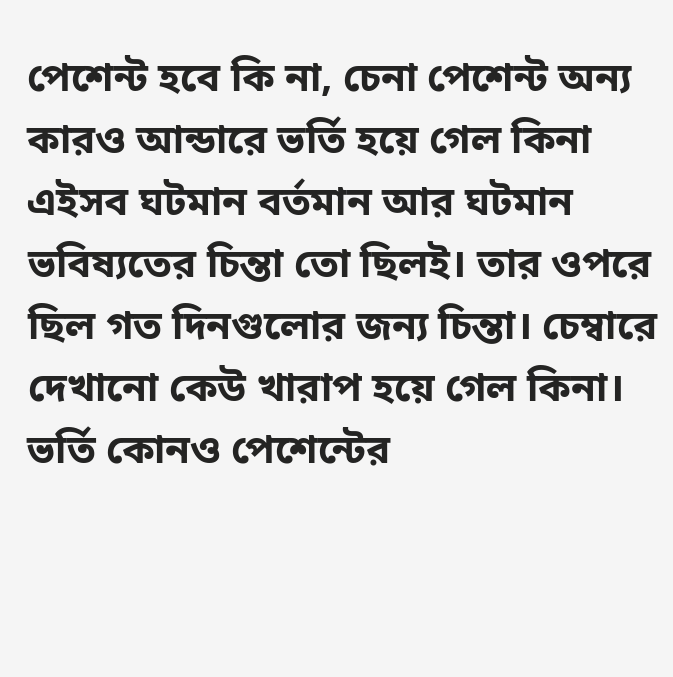পেশেন্ট হবে কি না, চেনা পেশেন্ট অন্য কারও আন্ডারে ভর্তি হয়ে গেল কিনা এইসব ঘটমান বর্তমান আর ঘটমান ভবিষ্যতের চিন্তা তো ছিলই। তার ওপরে ছিল গত দিনগুলোর জন্য চিন্তা। চেম্বারে দেখানো কেউ খারাপ হয়ে গেল কিনা। ভর্তি কোনও পেশেন্টের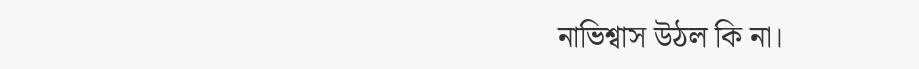নাভিশ্বাস উঠল কি না।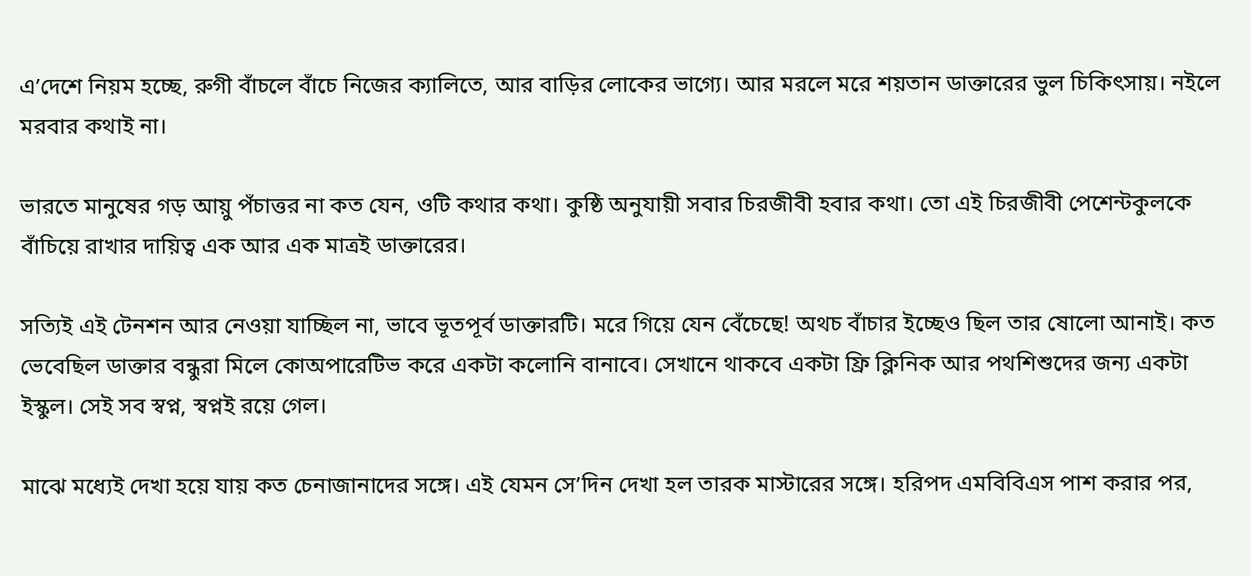এ’দেশে নিয়ম হচ্ছে, রুগী বাঁচলে বাঁচে নিজের ক্যালিতে, আর বাড়ির লোকের ভাগ্যে। আর মরলে মরে শয়তান ডাক্তারের ভুল চিকিৎসায়। নইলে মরবার কথাই না।

ভারতে মানুষের গড় আয়ু পঁচাত্তর না কত যেন, ওটি কথার কথা। কুষ্ঠি অনুযায়ী সবার চিরজীবী হবার কথা। তো এই চিরজীবী পেশেন্টকুলকে বাঁচিয়ে রাখার দায়িত্ব এক আর এক মাত্রই ডাক্তারের।

সত্যিই এই টেনশন আর নেওয়া যাচ্ছিল না, ভাবে ভূতপূর্ব ডাক্তারটি। মরে গিয়ে যেন বেঁচেছে! অথচ বাঁচার ইচ্ছেও ছিল তার ষোলো আনাই। কত ভেবেছিল ডাক্তার বন্ধুরা মিলে কোঅপারেটিভ করে একটা কলোনি বানাবে। সেখানে থাকবে একটা ফ্রি ক্লিনিক আর পথশিশুদের জন্য একটা ইস্কুল। সেই সব স্বপ্ন, স্বপ্নই রয়ে গেল।

মাঝে মধ্যেই দেখা হয়ে যায় কত চেনাজানাদের সঙ্গে। এই যেমন সে’দিন দেখা হল তারক মাস্টারের সঙ্গে। হরিপদ এমবিবিএস পাশ করার পর,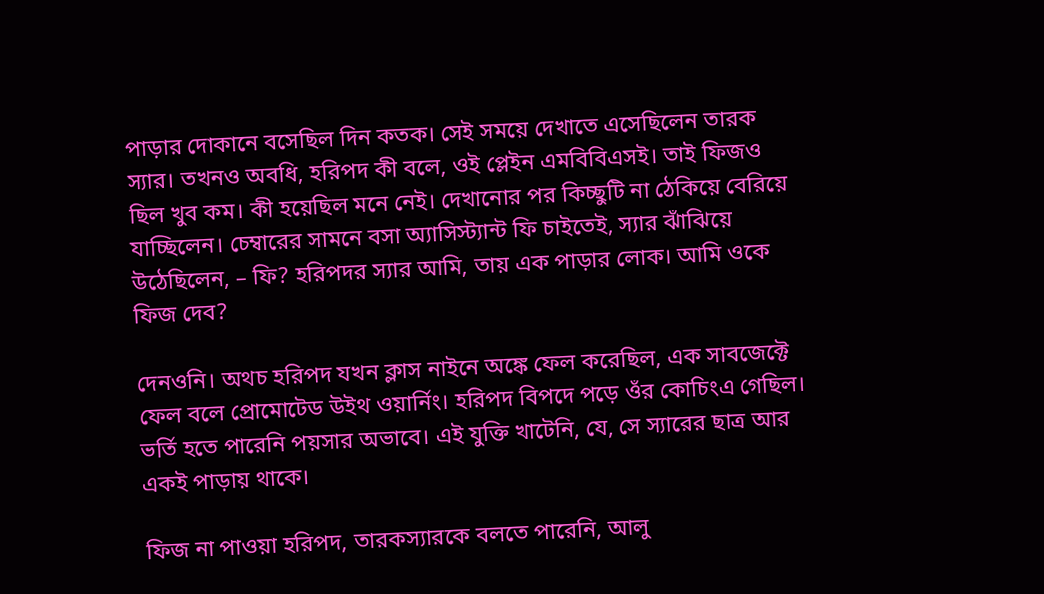পাড়ার দোকানে বসেছিল দিন কতক। সেই সময়ে দেখাতে এসেছিলেন তারক স্যার। তখনও অবধি, হরিপদ কী বলে, ওই প্লেইন এমবিবিএসই। তাই ফিজও ছিল খুব কম। কী হয়েছিল মনে নেই। দেখানোর পর কিচ্ছুটি না ঠেকিয়ে বেরিয়ে যাচ্ছিলেন। চেম্বারের সামনে বসা অ্যাসিস্ট্যান্ট ফি চাইতেই, স্যার ঝাঁঝিয়ে উঠেছিলেন, – ফি? হরিপদর স্যার আমি, তায় এক পাড়ার লোক। আমি ওকে ফিজ দেব?

দেনওনি। অথচ হরিপদ যখন ক্লাস নাইনে অঙ্কে ফেল করেছিল, এক সাবজেক্টে ফেল বলে প্রোমোটেড উইথ ওয়ার্নিং। হরিপদ বিপদে পড়ে ওঁর কোচিংএ গেছিল। ভর্তি হতে পারেনি পয়সার অভাবে। এই যুক্তি খাটেনি, যে, সে স্যারের ছাত্র আর একই পাড়ায় থাকে।

ফিজ না পাওয়া হরিপদ, তারকস্যারকে বলতে পারেনি, আলু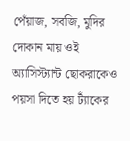পেঁয়াজ, সবজি, মুদির দোকান মায় ওই অ্যাসিস্ট্যান্ট ছোকরাকেও পয়সা দিতে হয় ট্যাঁকের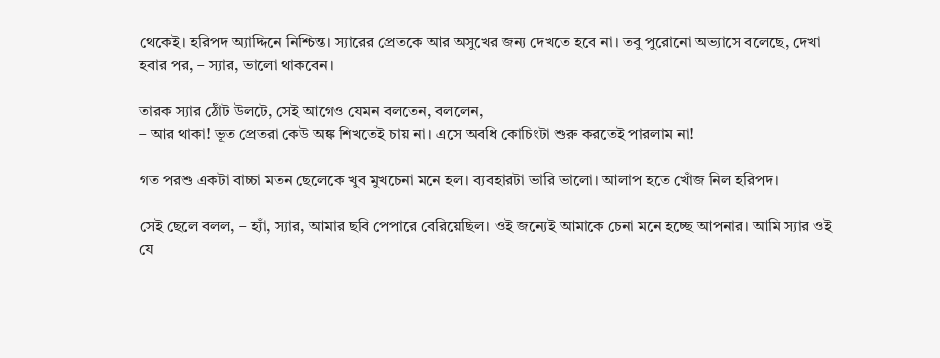থেকেই। হরিপদ অ্যাদ্দিনে নিশ্চিন্ত। স্যারের প্রেতকে আর অসুখের জন্য দেখতে হবে না। তবু পুরোনো অভ্যাসে বলেছে, দেখা হবার পর, – স্যার, ভালো থাকবেন।

তারক স্যার ঠোঁট উলটে, সেই আগেও যেমন বলতেন, বললেন,
– আর থাকা! ভূত প্রেতরা কেউ অঙ্ক শিখতেই চায় না। এসে অবধি কোচিংটা শুরু করতেই পারলাম না!

গত পরশু একটা বাচ্চা মতন ছেলেকে খুব মুখচেনা মনে হল। ব্যবহারটা ভারি ভালো। আলাপ হতে খোঁজ নিল হরিপদ।

সেই ছেলে বলল, – হ্যাঁ, স্যার, আমার ছবি পেপারে বেরিয়েছিল। ওই জন্যেই আমাকে চেনা মনে হচ্ছে আপনার। আমি স্যার ওই যে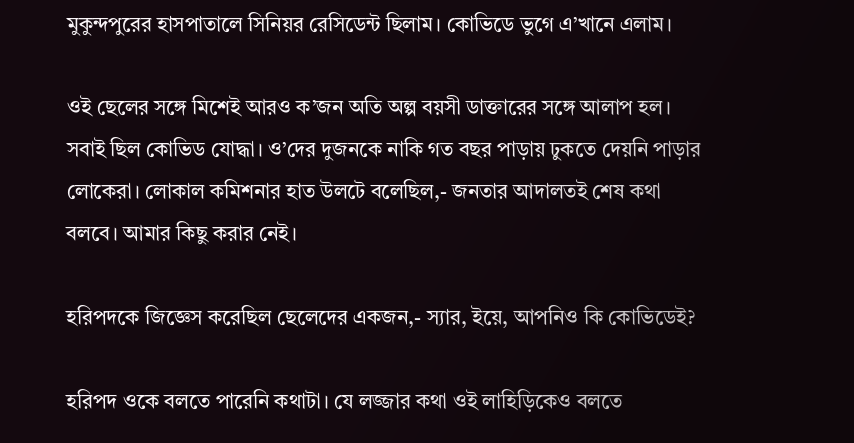মুকুন্দপুরের হাসপাতালে সিনিয়র রেসিডেন্ট ছিলাম। কোভিডে ভুগে এ’খানে এলাম।

ওই ছেলের সঙ্গে মিশেই আরও ক’জন অতি অল্প বয়সী ডাক্তারের সঙ্গে আলাপ হল। সবাই ছিল কোভিড যোদ্ধা। ও’দের দুজনকে নাকি গত বছর পাড়ায় ঢুকতে দেয়নি পাড়ার লোকেরা। লোকাল কমিশনার হাত উলটে বলেছিল,- জনতার আদালতই শেষ কথা বলবে। আমার কিছু করার নেই।

হরিপদকে জিজ্ঞেস করেছিল ছেলেদের একজন,- স্যার, ইয়ে, আপনিও কি কোভিডেই?

হরিপদ ওকে বলতে পারেনি কথাটা। যে লজ্জার কথা ওই লাহিড়িকেও বলতে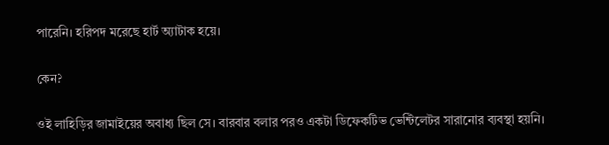পারেনি। হরিপদ মরেছে হার্ট অ্যাটাক হয়ে।

কেন?

ওই লাহিড়ির জামাইয়ের অবাধ্য ছিল সে। বারবার বলার পরও একটা ডিফেকটিভ ভেন্টিলেটর সারানোর ব্যবস্থা হয়নি।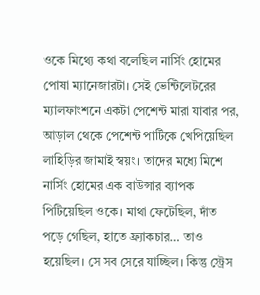ওকে মিথ্যে কথা বলেছিল নার্সিং হোমের পোষা ম্যানেজারটা। সেই ভেন্টিলেটরের ম্যালফাংশনে একটা পেশেন্ট মারা যাবার পর, আড়াল থেকে পেশেন্ট পার্টিকে খেপিয়েছিল লাহিড়ির জামাই স্বয়ং। তাদের মধ্যে মিশে নার্সিং হোমের এক বাউন্সার ব্যাপক পিটিয়েছিল ওকে। মাথা ফেটেছিল, দাঁত পড়ে গেছিল, হাতে ফ্র‍্যাকচার… তাও হয়েছিল। সে সব সেরে যাচ্ছিল। কিন্তু স্ট্রেস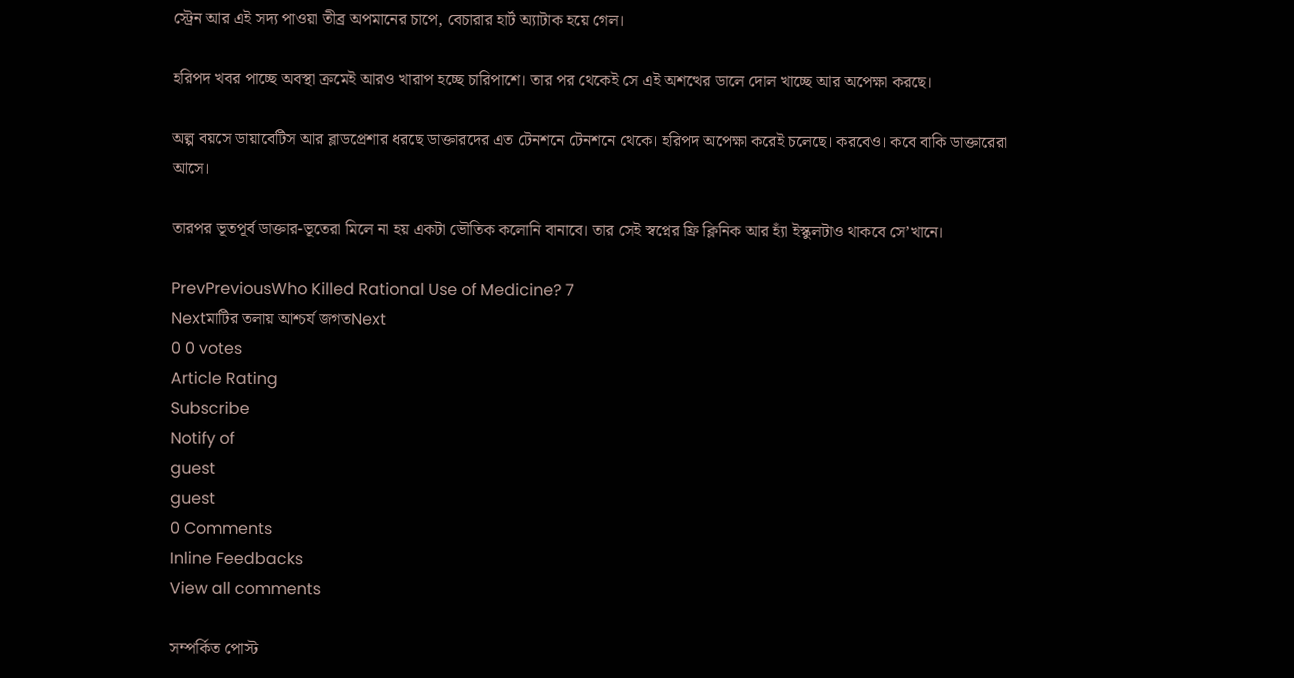স্ট্রেন আর এই সদ্য পাওয়া তীব্র অপমানের চাপে, বেচারার হার্ট অ্যাটাক হয়ে গেল।

হরিপদ খবর পাচ্ছে অবস্থা ক্রমেই আরও খারাপ হচ্ছে চারিপাশে। তার পর থেকেই সে এই অশত্থের ডালে দোল খাচ্ছে আর অপেক্ষা করছে।

অল্প বয়সে ডায়াবেটিস আর ব্লাডপ্রেশার ধরছে ডাক্তারদের এত টেনশনে টেনশনে থেকে। হরিপদ অপেক্ষা করেই চলেছে। করবেও। কবে বাকি ডাক্তারেরা আসে।

তারপর ভূতপূর্ব ডাক্তার-ভূতেরা মিলে না হয় একটা ভৌতিক কলোনি বানাবে। তার সেই স্বপ্নের ফ্রি ক্লিনিক আর হ্যাঁ ইস্কুলটাও থাকবে সে’খানে।

PrevPreviousWho Killed Rational Use of Medicine? 7
Nextমাটির তলায় আশ্চর্য জগতNext
0 0 votes
Article Rating
Subscribe
Notify of
guest
guest
0 Comments
Inline Feedbacks
View all comments

সম্পর্কিত পোস্ট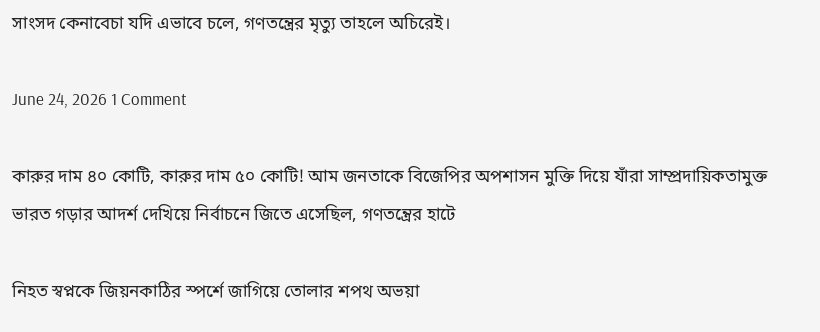সাংসদ কেনাবেচা যদি এভাবে চলে, গণতন্ত্রের মৃত্যু তাহলে অচিরেই।

June 24, 2026 1 Comment

কারুর দাম ৪০ কোটি, কারুর দাম ৫০ কোটি! আম জনতাকে বিজেপির অপশাসন মুক্তি দিয়ে যাঁরা সাম্প্রদায়িকতামুক্ত ভারত গড়ার আদর্শ দেখিয়ে নির্বাচনে জিতে এসেছিল, গণতন্ত্রের হাটে

নিহত স্বপ্নকে জিয়নকাঠির স্পর্শে জাগিয়ে তোলার শপথ অভয়া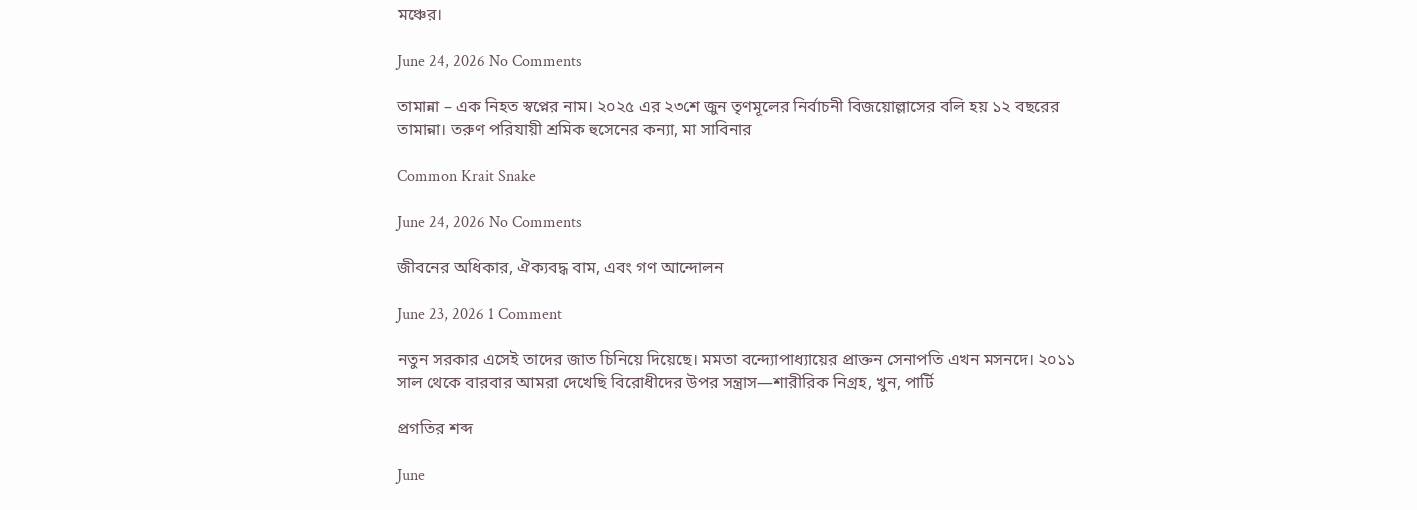মঞ্চের।

June 24, 2026 No Comments

তামান্না – এক নিহত স্বপ্নের নাম। ২০২৫ এর ২৩শে জুন তৃণমূলের নির্বাচনী বিজয়োল্লাসের বলি হয় ১২ বছরের তামান্না। তরুণ পরিযায়ী শ্রমিক হুসেনের কন্যা, মা সাবিনার

Common Krait Snake

June 24, 2026 No Comments

জীবনের অধিকার, ঐক্যবদ্ধ বাম, এবং গণ আন্দোলন

June 23, 2026 1 Comment

নতুন সরকার এসেই তাদের জাত চিনিয়ে দিয়েছে। মমতা বন্দ্যোপাধ্যায়ের প্রাক্তন সেনাপতি এখন মসনদে। ২০১১ সাল থেকে বারবার আমরা দেখেছি বিরোধীদের উপর সন্ত্রাস—শারীরিক নিগ্রহ, খুন, পার্টি

প্রগতির শব্দ

June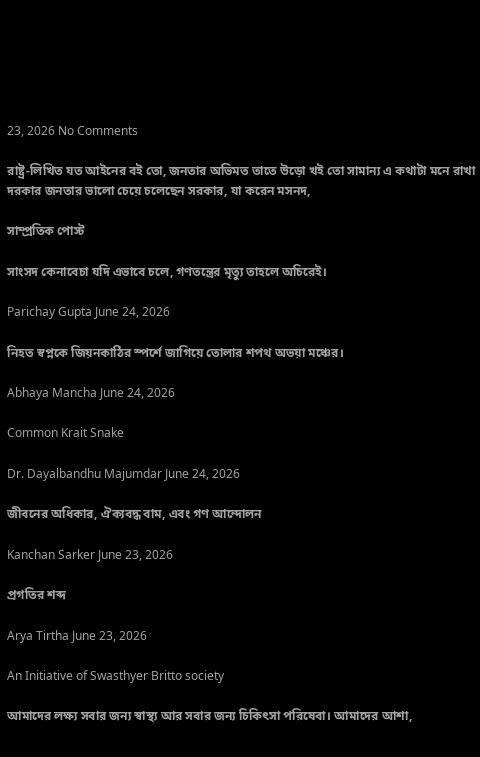23, 2026 No Comments

রাষ্ট্র-লিখিত যত আইনের বই তো, জনতার অভিমত তাতে উড়ো খই তো সামান‍্য এ কথাটা মনে রাখা দরকার জনতার ভালো চেয়ে চলেছেন সরকার, যা করেন মসনদ,

সাম্প্রতিক পোস্ট

সাংসদ কেনাবেচা যদি এভাবে চলে, গণতন্ত্রের মৃত্যু তাহলে অচিরেই।

Parichay Gupta June 24, 2026

নিহত স্বপ্নকে জিয়নকাঠির স্পর্শে জাগিয়ে তোলার শপথ অভয়া মঞ্চের।

Abhaya Mancha June 24, 2026

Common Krait Snake

Dr. Dayalbandhu Majumdar June 24, 2026

জীবনের অধিকার, ঐক্যবদ্ধ বাম, এবং গণ আন্দোলন

Kanchan Sarker June 23, 2026

প্রগতির শব্দ

Arya Tirtha June 23, 2026

An Initiative of Swasthyer Britto society

আমাদের লক্ষ্য সবার জন্য স্বাস্থ্য আর সবার জন্য চিকিৎসা পরিষেবা। আমাদের আশা,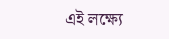এই লক্ষ্যে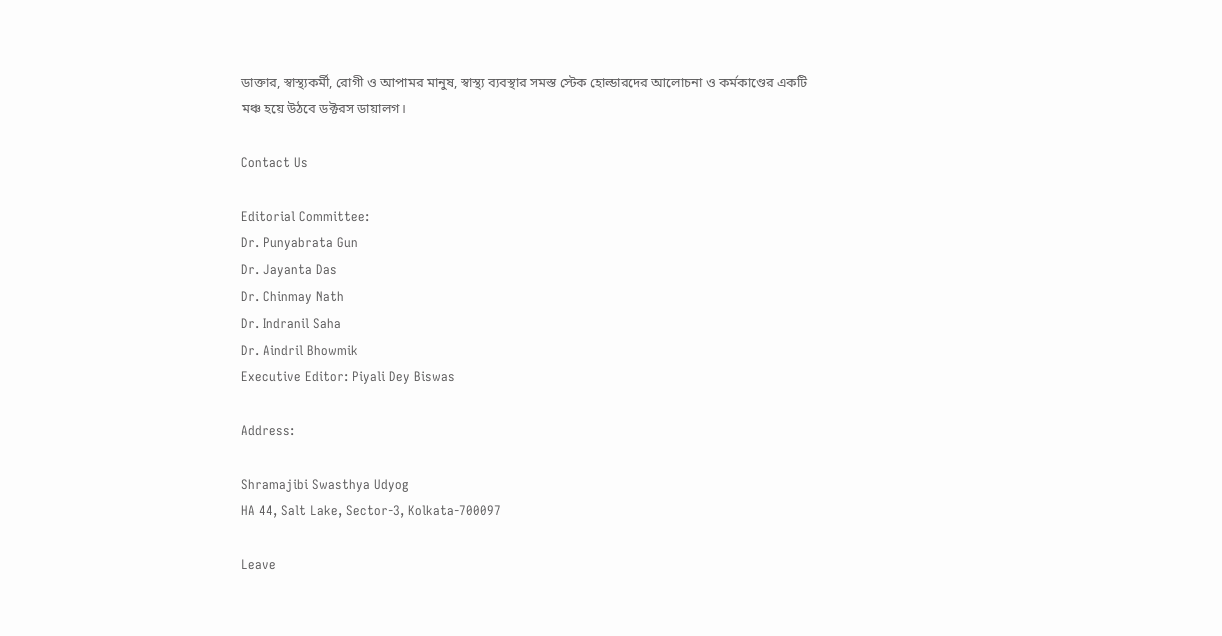ডাক্তার, স্বাস্থ্যকর্মী, রোগী ও আপামর মানুষ, স্বাস্থ্য ব্যবস্থার সমস্ত স্টেক হোল্ডারদের আলোচনা ও কর্মকাণ্ডের একটি মঞ্চ হয়ে উঠবে ডক্টরস ডায়ালগ।

Contact Us

Editorial Committee:
Dr. Punyabrata Gun
Dr. Jayanta Das
Dr. Chinmay Nath
Dr. Indranil Saha
Dr. Aindril Bhowmik
Executive Editor: Piyali Dey Biswas

Address:

Shramajibi Swasthya Udyog
HA 44, Salt Lake, Sector-3, Kolkata-700097

Leave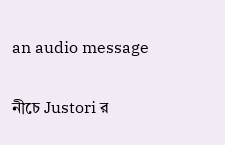an audio message

নীচে Justori র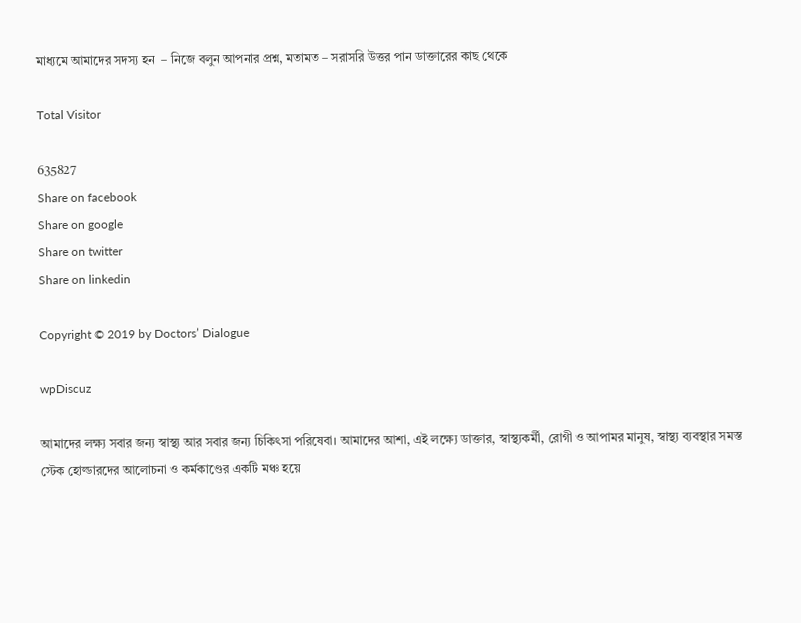মাধ্যমে আমাদের সদস্য হন  – নিজে বলুন আপনার প্রশ্ন, মতামত – সরাসরি উত্তর পান ডাক্তারের কাছ থেকে

Total Visitor

635827
Share on facebook
Share on google
Share on twitter
Share on linkedin

Copyright © 2019 by Doctors’ Dialogue

wpDiscuz

আমাদের লক্ষ্য সবার জন্য স্বাস্থ্য আর সবার জন্য চিকিৎসা পরিষেবা। আমাদের আশা, এই লক্ষ্যে ডাক্তার, স্বাস্থ্যকর্মী, রোগী ও আপামর মানুষ, স্বাস্থ্য ব্যবস্থার সমস্ত স্টেক হোল্ডারদের আলোচনা ও কর্মকাণ্ডের একটি মঞ্চ হয়ে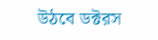উঠবে ডক্টরস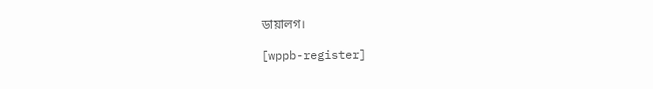ডায়ালগ।

[wppb-register]